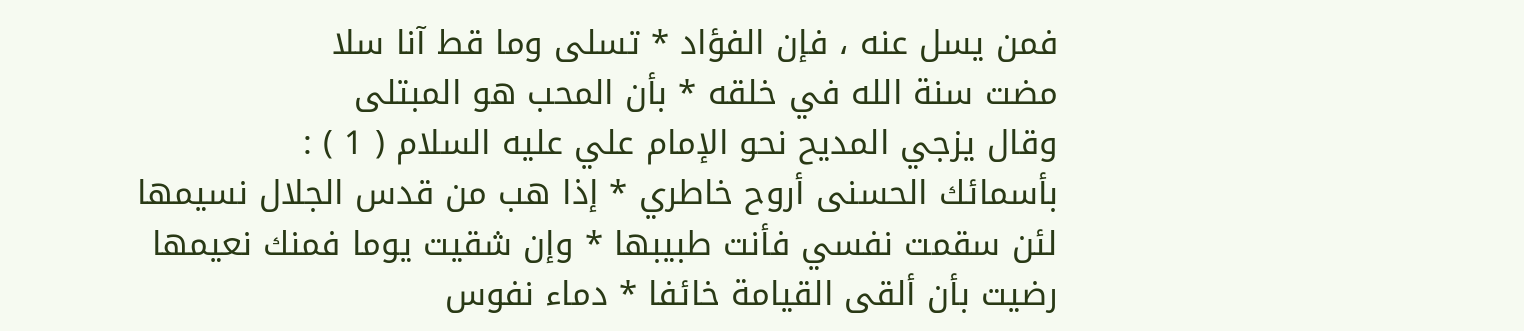فمن يسل عنه ، فإن الفؤاد * تسلى وما قط آنا سلا
مضت سنة الله في خلقه * بأن المحب هو المبتلى
وقال يزجي المديح نحو الإمام علي عليه السلام ( 1 ) :
بأسمائك الحسنى أروح خاطري * إذا هب من قدس الجلال نسيمها
لئن سقمت نفسي فأنت طبيبها * وإن شقيت يوما فمنك نعيمها
رضيت بأن ألقى القيامة خائفا * دماء نفوس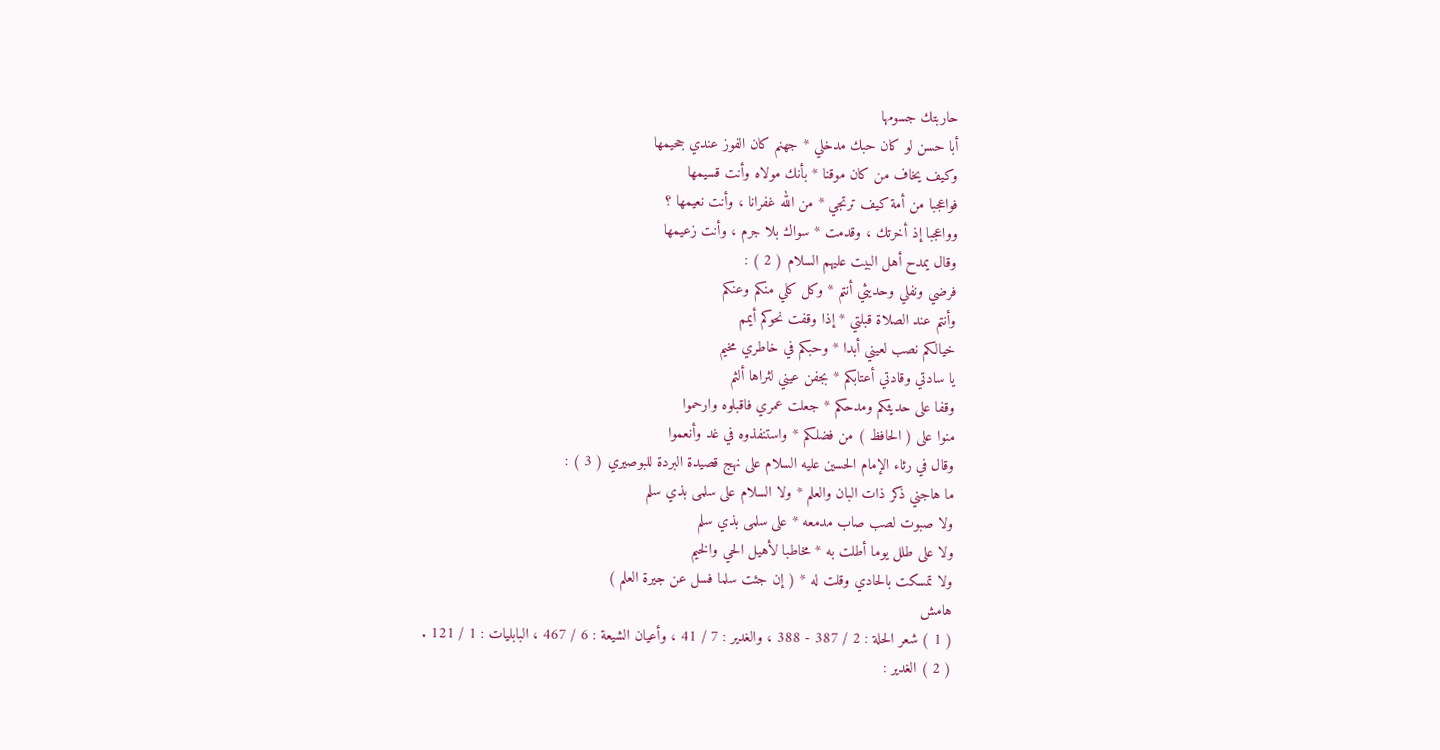حاربتك جسومها
أبا حسن لو كان حبك مدخلي * جهنم كان الفوز عندي جحيمها
وكيف يخاف من كان موقنا * بأنك مولاه وأنت قسيمها
فواعجبا من أمة كيف ترتجي * من الله غفرانا ، وأنت نعيمها ؟
وواعجبا إذ أخرتك ، وقدمت * سواك بلا جرم ، وأنت زعيمها
وقال يمدح أهل البيت عليهم السلام ( 2 ) :
فرضي ونفلي وحديثي أنتم * وكل كلي منكم وعنكم
وأنتم عند الصلاة قبلتي * إذا وقفت نحوكم أيمم
خيالكم نصب لعيني أبدا * وحبكم في خاطري مخيم
يا سادتي وقادتي أعتابكم * بجفن عيني لثراها ألثم
وقفا على حديثكم ومدحكم * جعلت عمري فاقبلوه وارحموا
منوا على ( الحافظ ) من فضلكم * واستنفذوه في غد وأنعموا
وقال في رثاء الإمام الحسين عليه السلام على نهج قصيدة البردة للبوصيري ( 3 ) :
ما هاجني ذكر ذات البان والعلم * ولا السلام على سلمى بذي سلم
ولا صبوت لصب صاب مدمعه * على سلمى بذي سلم
ولا على طلل يوما أطلت به * مخاطبا لأهيل الحي والخيم
ولا تمسكت بالحادي وقلت له * ( إن جئت سلما فسل عن جيرة العلم )
هامش
( 1 ) شعر الحلة : 2 / 387 - 388 ، والغدير : 7 / 41 ، وأعيان الشيعة : 6 / 467 ، البابليات : 1 / 121 .
( 2 ) الغدير :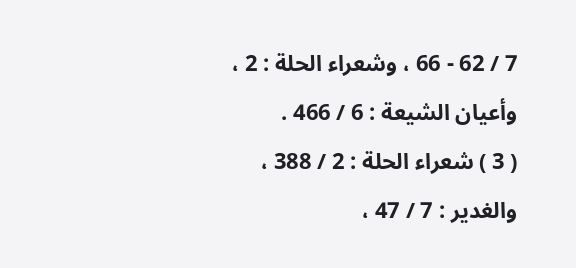7 / 62 - 66 ، وشعراء الحلة : 2 ، وأعيان الشيعة : 6 / 466 .
( 3 ) شعراء الحلة : 2 / 388 ، والغدير : 7 / 47 ،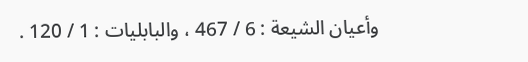وأعيان الشيعة : 6 / 467 ، والبابليات : 1 / 120 .